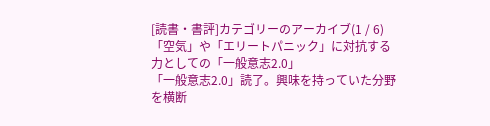[読書・書評]カテゴリーのアーカイブ(1 / 6)
「空気」や「エリートパニック」に対抗する力としての「一般意志2.0」
「一般意志2.0」読了。興味を持っていた分野を横断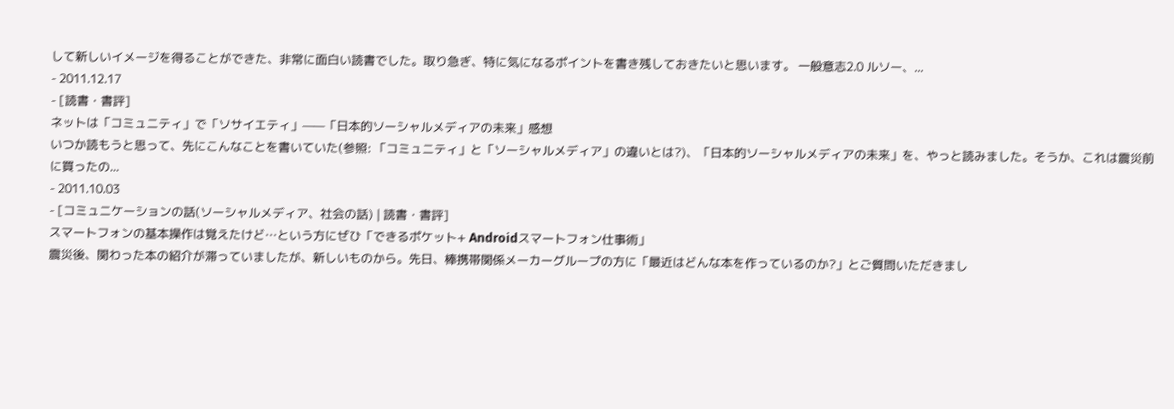して新しいイメージを得ることができた、非常に面白い読書でした。取り急ぎ、特に気になるポイントを書き残しておきたいと思います。 一般意志2.0 ルソー、...
- 2011.12.17
- [読書・書評]
ネットは「コミュニティ」で「ソサイエティ」——「日本的ソーシャルメディアの未来」感想
いつか読もうと思って、先にこんなことを書いていた(参照: 「コミュニティ」と「ソーシャルメディア」の違いとは?)、「日本的ソーシャルメディアの未来」を、やっと読みました。そうか、これは震災前に買ったの...
- 2011.10.03
- [コミュニケーションの話(ソーシャルメディア、社会の話) | 読書・書評]
スマートフォンの基本操作は覚えたけど…という方にぜひ「できるポケット+ Androidスマートフォン仕事術」
震災後、関わった本の紹介が滞っていましたが、新しいものから。先日、棒携帯関係メーカーグループの方に「最近はどんな本を作っているのか?」とご質問いただきまし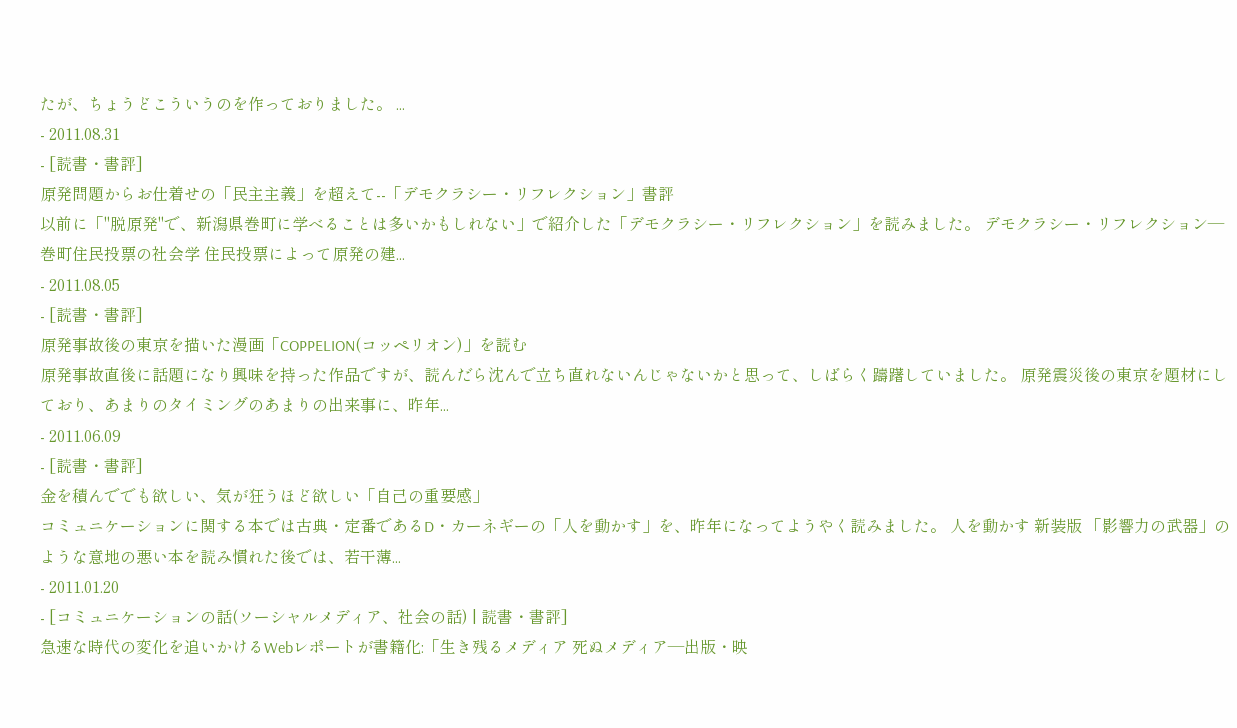たが、ちょうどこういうのを作っておりました。 ...
- 2011.08.31
- [読書・書評]
原発問題からお仕着せの「民主主義」を超えて--「デモクラシー・リフレクション」書評
以前に「"脱原発"で、新潟県巻町に学べることは多いかもしれない」で紹介した「デモクラシー・リフレクション」を読みました。 デモクラシー・リフレクション―巻町住民投票の社会学 住民投票によって原発の建...
- 2011.08.05
- [読書・書評]
原発事故後の東京を描いた漫画「COPPELION(コッペリオン)」を読む
原発事故直後に話題になり興味を持った作品ですが、読んだら沈んで立ち直れないんじゃないかと思って、しばらく躊躇していました。 原発震災後の東京を題材にしており、あまりのタイミングのあまりの出来事に、昨年...
- 2011.06.09
- [読書・書評]
金を積んででも欲しい、気が狂うほど欲しい「自己の重要感」
コミュニケーションに関する本では古典・定番であるD・カーネギーの「人を動かす」を、昨年になってようやく読みました。 人を動かす 新装版 「影響力の武器」のような意地の悪い本を読み慣れた後では、若干薄...
- 2011.01.20
- [コミュニケーションの話(ソーシャルメディア、社会の話) | 読書・書評]
急速な時代の変化を追いかけるWebレポートが書籍化:「生き残るメディア 死ぬメディア—出版・映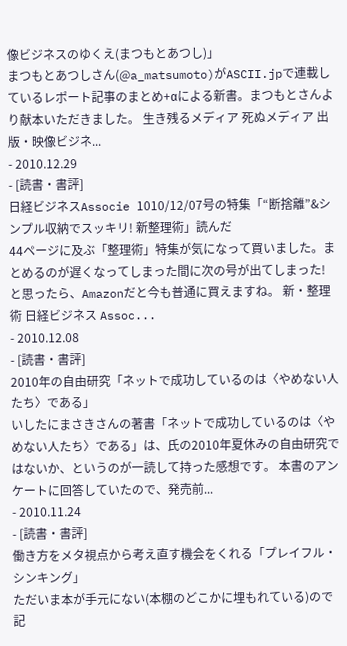像ビジネスのゆくえ(まつもとあつし)」
まつもとあつしさん(@a_matsumoto)がASCII.jpで連載しているレポート記事のまとめ+αによる新書。まつもとさんより献本いただきました。 生き残るメディア 死ぬメディア 出版・映像ビジネ...
- 2010.12.29
- [読書・書評]
日経ビジネスAssocie 1010/12/07号の特集「“断捨離”&シンプル収納でスッキリ! 新整理術」読んだ
44ページに及ぶ「整理術」特集が気になって買いました。まとめるのが遅くなってしまった間に次の号が出てしまった! と思ったら、Amazonだと今も普通に買えますね。 新・整理術 日経ビジネス Assoc...
- 2010.12.08
- [読書・書評]
2010年の自由研究「ネットで成功しているのは〈やめない人たち〉である」
いしたにまさきさんの著書「ネットで成功しているのは〈やめない人たち〉である」は、氏の2010年夏休みの自由研究ではないか、というのが一読して持った感想です。 本書のアンケートに回答していたので、発売前...
- 2010.11.24
- [読書・書評]
働き方をメタ視点から考え直す機会をくれる「プレイフル・シンキング」
ただいま本が手元にない(本棚のどこかに埋もれている)ので記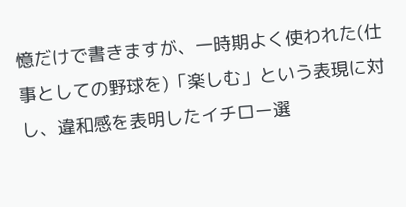憶だけで書きますが、一時期よく使われた(仕事としての野球を)「楽しむ」という表現に対し、違和感を表明したイチロー選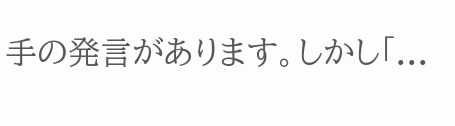手の発言があります。しかし「...